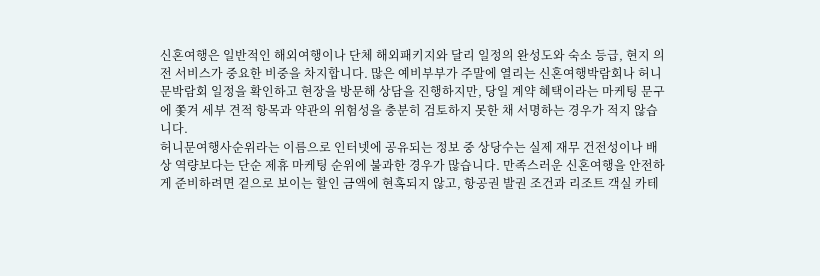신혼여행은 일반적인 해외여행이나 단체 해외패키지와 달리 일정의 완성도와 숙소 등급, 현지 의전 서비스가 중요한 비중을 차지합니다. 많은 예비부부가 주말에 열리는 신혼여행박람회나 허니문박람회 일정을 확인하고 현장을 방문해 상담을 진행하지만, 당일 계약 혜택이라는 마케팅 문구에 쫓겨 세부 견적 항목과 약관의 위험성을 충분히 검토하지 못한 채 서명하는 경우가 적지 않습니다.
허니문여행사순위라는 이름으로 인터넷에 공유되는 정보 중 상당수는 실제 재무 건전성이나 배상 역량보다는 단순 제휴 마케팅 순위에 불과한 경우가 많습니다. 만족스러운 신혼여행을 안전하게 준비하려면 겉으로 보이는 할인 금액에 현혹되지 않고, 항공권 발권 조건과 리조트 객실 카테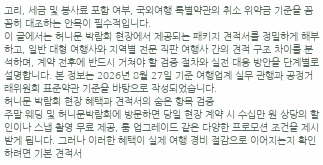고리, 세금 및 봉사료 포함 여부, 국외여행 특별약관의 취소 위약금 기준을 꼼꼼히 대조하는 안목이 필수적입니다.
이 글에서는 허니문 박람회 현장에서 제공되는 패키지 견적서를 정밀하게 해부하고, 일반 대형 여행사와 지역별 전문 직판 여행사 간의 견적 구조 차이를 분석하며, 계약 전후에 반드시 거쳐야 할 검증 절차와 실전 대응 방안을 단계별로 설명합니다. 본 정보는 2026년 8월 27일 기준 여행업계 실무 관행과 공정거래위원회 표준약관 기준을 바탕으로 작성되었습니다.
허니문 박람회 현장 혜택과 견적서의 숨은 항목 검증
주말 웨딩 및 허니문박람회에 방문하면 당일 현장 계약 시 수십만 원 상당의 할인이나 스냅 촬영 무료 제공, 룸 업그레이드 같은 다양한 프로모션 조건을 제시받게 됩니다. 그러나 이러한 혜택이 실제 여행 경비 절감으로 이어지는지 확인하려면 기본 견적서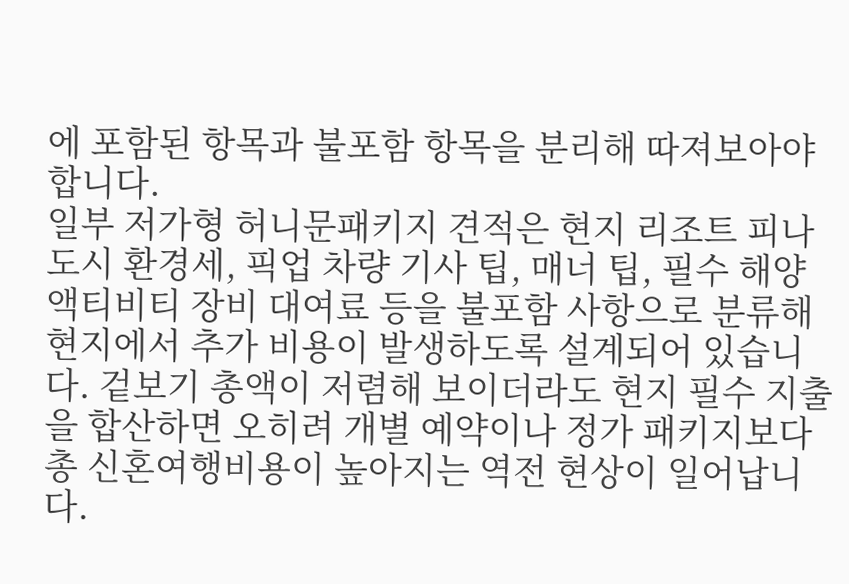에 포함된 항목과 불포함 항목을 분리해 따져보아야 합니다.
일부 저가형 허니문패키지 견적은 현지 리조트 피나 도시 환경세, 픽업 차량 기사 팁, 매너 팁, 필수 해양 액티비티 장비 대여료 등을 불포함 사항으로 분류해 현지에서 추가 비용이 발생하도록 설계되어 있습니다. 겉보기 총액이 저렴해 보이더라도 현지 필수 지출을 합산하면 오히려 개별 예약이나 정가 패키지보다 총 신혼여행비용이 높아지는 역전 현상이 일어납니다.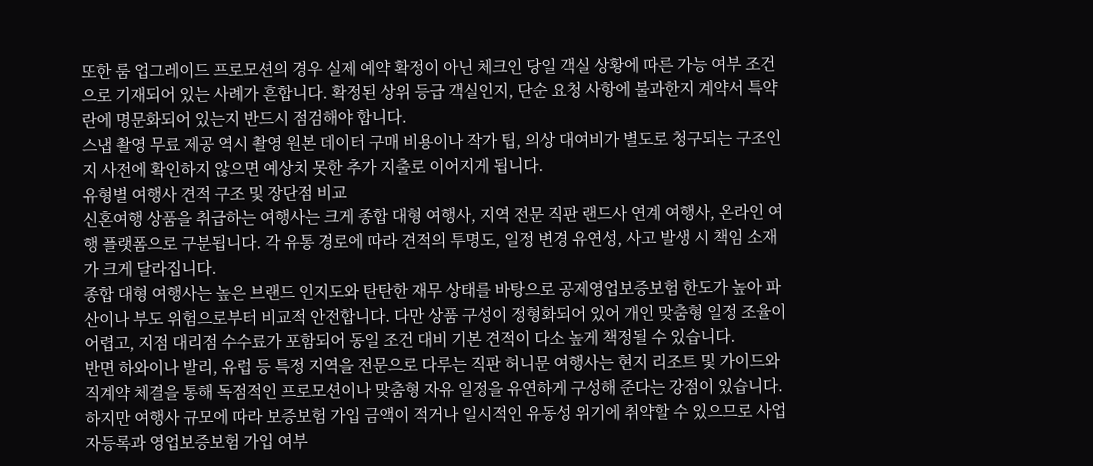또한 룸 업그레이드 프로모션의 경우 실제 예약 확정이 아닌 체크인 당일 객실 상황에 따른 가능 여부 조건으로 기재되어 있는 사례가 흔합니다. 확정된 상위 등급 객실인지, 단순 요청 사항에 불과한지 계약서 특약란에 명문화되어 있는지 반드시 점검해야 합니다.
스냅 촬영 무료 제공 역시 촬영 원본 데이터 구매 비용이나 작가 팁, 의상 대여비가 별도로 청구되는 구조인지 사전에 확인하지 않으면 예상치 못한 추가 지출로 이어지게 됩니다.
유형별 여행사 견적 구조 및 장단점 비교
신혼여행 상품을 취급하는 여행사는 크게 종합 대형 여행사, 지역 전문 직판 랜드사 연계 여행사, 온라인 여행 플랫폼으로 구분됩니다. 각 유통 경로에 따라 견적의 투명도, 일정 변경 유연성, 사고 발생 시 책임 소재가 크게 달라집니다.
종합 대형 여행사는 높은 브랜드 인지도와 탄탄한 재무 상태를 바탕으로 공제영업보증보험 한도가 높아 파산이나 부도 위험으로부터 비교적 안전합니다. 다만 상품 구성이 정형화되어 있어 개인 맞춤형 일정 조율이 어렵고, 지점 대리점 수수료가 포함되어 동일 조건 대비 기본 견적이 다소 높게 책정될 수 있습니다.
반면 하와이나 발리, 유럽 등 특정 지역을 전문으로 다루는 직판 허니문 여행사는 현지 리조트 및 가이드와 직계약 체결을 통해 독점적인 프로모션이나 맞춤형 자유 일정을 유연하게 구성해 준다는 강점이 있습니다. 하지만 여행사 규모에 따라 보증보험 가입 금액이 적거나 일시적인 유동성 위기에 취약할 수 있으므로 사업자등록과 영업보증보험 가입 여부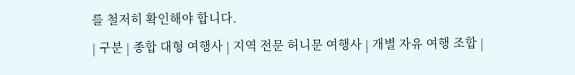를 철저히 확인해야 합니다.
| 구분 | 종합 대형 여행사 | 지역 전문 허니문 여행사 | 개별 자유 여행 조합 |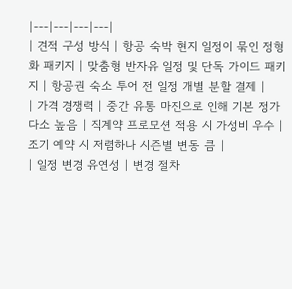|---|---|---|---|
| 견적 구성 방식 | 항공 숙박 현지 일정이 묶인 정형화 패키지 | 맞춤형 반자유 일정 및 단독 가이드 패키지 | 항공권 숙소 투어 전 일정 개별 분할 결제 |
| 가격 경쟁력 | 중간 유통 마진으로 인해 기본 정가 다소 높음 | 직계약 프로모션 적용 시 가성비 우수 | 조기 예약 시 저렴하나 시즌별 변동 큼 |
| 일정 변경 유연성 | 변경 절차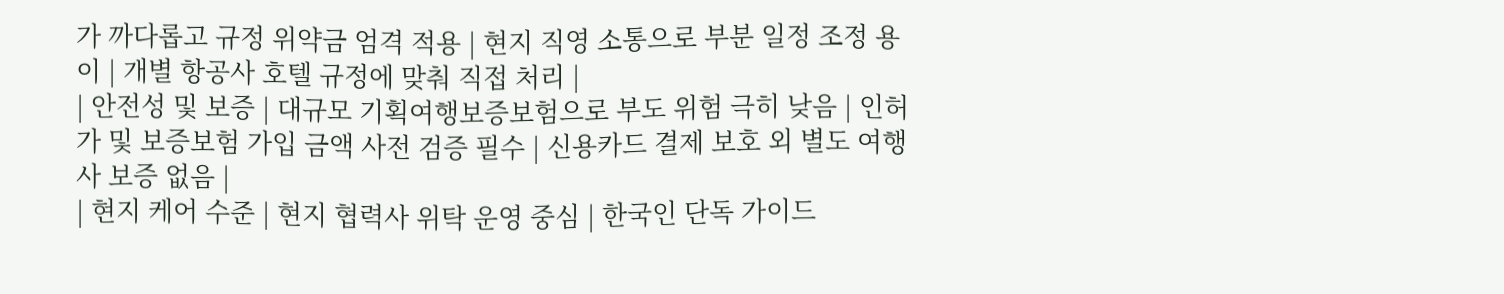가 까다롭고 규정 위약금 엄격 적용 | 현지 직영 소통으로 부분 일정 조정 용이 | 개별 항공사 호텔 규정에 맞춰 직접 처리 |
| 안전성 및 보증 | 대규모 기획여행보증보험으로 부도 위험 극히 낮음 | 인허가 및 보증보험 가입 금액 사전 검증 필수 | 신용카드 결제 보호 외 별도 여행사 보증 없음 |
| 현지 케어 수준 | 현지 협력사 위탁 운영 중심 | 한국인 단독 가이드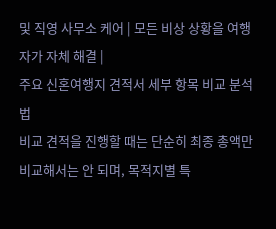및 직영 사무소 케어 | 모든 비상 상황을 여행자가 자체 해결 |
주요 신혼여행지 견적서 세부 항목 비교 분석법
비교 견적을 진행할 때는 단순히 최종 총액만 비교해서는 안 되며, 목적지별 특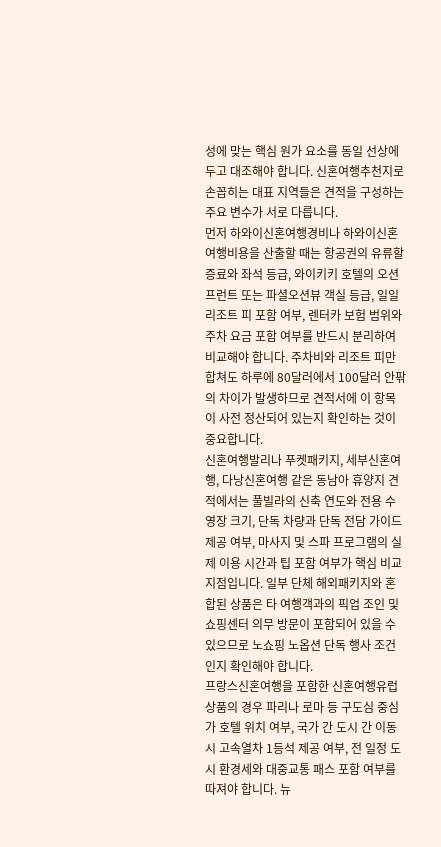성에 맞는 핵심 원가 요소를 동일 선상에 두고 대조해야 합니다. 신혼여행추천지로 손꼽히는 대표 지역들은 견적을 구성하는 주요 변수가 서로 다릅니다.
먼저 하와이신혼여행경비나 하와이신혼여행비용을 산출할 때는 항공권의 유류할증료와 좌석 등급, 와이키키 호텔의 오션프런트 또는 파셜오션뷰 객실 등급, 일일 리조트 피 포함 여부, 렌터카 보험 범위와 주차 요금 포함 여부를 반드시 분리하여 비교해야 합니다. 주차비와 리조트 피만 합쳐도 하루에 80달러에서 100달러 안팎의 차이가 발생하므로 견적서에 이 항목이 사전 정산되어 있는지 확인하는 것이 중요합니다.
신혼여행발리나 푸켓패키지, 세부신혼여행, 다낭신혼여행 같은 동남아 휴양지 견적에서는 풀빌라의 신축 연도와 전용 수영장 크기, 단독 차량과 단독 전담 가이드 제공 여부, 마사지 및 스파 프로그램의 실제 이용 시간과 팁 포함 여부가 핵심 비교 지점입니다. 일부 단체 해외패키지와 혼합된 상품은 타 여행객과의 픽업 조인 및 쇼핑센터 의무 방문이 포함되어 있을 수 있으므로 노쇼핑 노옵션 단독 행사 조건인지 확인해야 합니다.
프랑스신혼여행을 포함한 신혼여행유럽 상품의 경우 파리나 로마 등 구도심 중심가 호텔 위치 여부, 국가 간 도시 간 이동 시 고속열차 1등석 제공 여부, 전 일정 도시 환경세와 대중교통 패스 포함 여부를 따져야 합니다. 뉴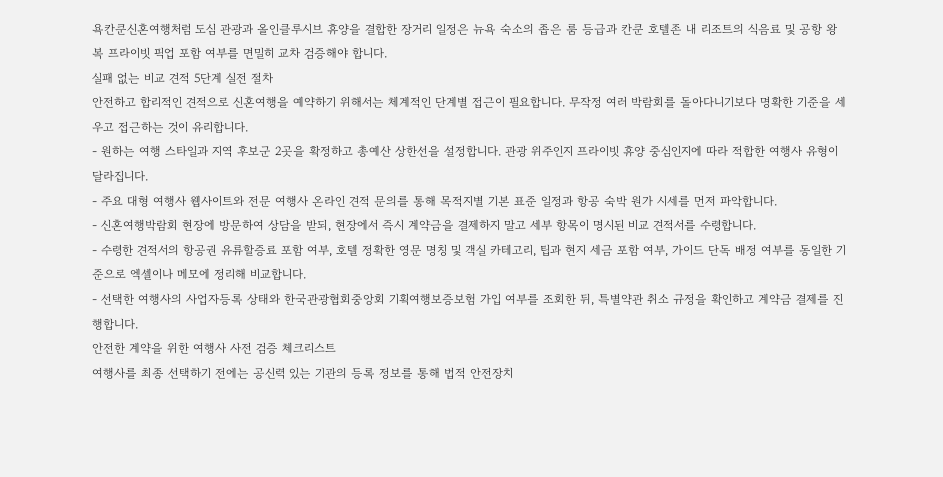욕칸쿤신혼여행처럼 도심 관광과 올인클루시브 휴양을 결합한 장거리 일정은 뉴욕 숙소의 좁은 룸 등급과 칸쿤 호텔존 내 리조트의 식음료 및 공항 왕복 프라이빗 픽업 포함 여부를 면밀히 교차 검증해야 합니다.
실패 없는 비교 견적 5단계 실전 절차
안전하고 합리적인 견적으로 신혼여행을 예약하기 위해서는 체계적인 단계별 접근이 필요합니다. 무작정 여러 박람회를 돌아다니기보다 명확한 기준을 세우고 접근하는 것이 유리합니다.
- 원하는 여행 스타일과 지역 후보군 2곳을 확정하고 총예산 상한선을 설정합니다. 관광 위주인지 프라이빗 휴양 중심인지에 따라 적합한 여행사 유형이 달라집니다.
- 주요 대형 여행사 웹사이트와 전문 여행사 온라인 견적 문의를 통해 목적지별 기본 표준 일정과 항공 숙박 원가 시세를 먼저 파악합니다.
- 신혼여행박람회 현장에 방문하여 상담을 받되, 현장에서 즉시 계약금을 결제하지 말고 세부 항목이 명시된 비교 견적서를 수령합니다.
- 수령한 견적서의 항공권 유류할증료 포함 여부, 호텔 정확한 영문 명칭 및 객실 카테고리, 팁과 현지 세금 포함 여부, 가이드 단독 배정 여부를 동일한 기준으로 엑셀이나 메모에 정리해 비교합니다.
- 선택한 여행사의 사업자등록 상태와 한국관광협회중앙회 기획여행보증보험 가입 여부를 조회한 뒤, 특별약관 취소 규정을 확인하고 계약금 결제를 진행합니다.
안전한 계약을 위한 여행사 사전 검증 체크리스트
여행사를 최종 선택하기 전에는 공신력 있는 기관의 등록 정보를 통해 법적 안전장치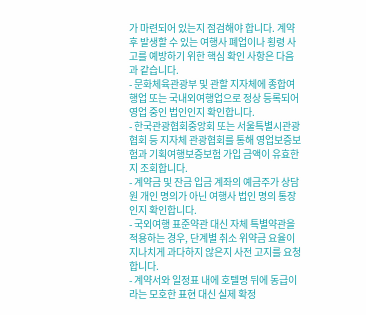가 마련되어 있는지 점검해야 합니다. 계약 후 발생할 수 있는 여행사 폐업이나 횡령 사고를 예방하기 위한 핵심 확인 사항은 다음과 같습니다.
- 문화체육관광부 및 관할 지자체에 종합여행업 또는 국내외여행업으로 정상 등록되어 영업 중인 법인인지 확인합니다.
- 한국관광협회중앙회 또는 서울특별시관광협회 등 지자체 관광협회를 통해 영업보증보험과 기획여행보증보험 가입 금액이 유효한지 조회합니다.
- 계약금 및 잔금 입금 계좌의 예금주가 상담원 개인 명의가 아닌 여행사 법인 명의 통장인지 확인합니다.
- 국외여행 표준약관 대신 자체 특별약관을 적용하는 경우, 단계별 취소 위약금 요율이 지나치게 과다하지 않은지 사전 고지를 요청합니다.
- 계약서와 일정표 내에 호텔명 뒤에 동급이라는 모호한 표현 대신 실제 확정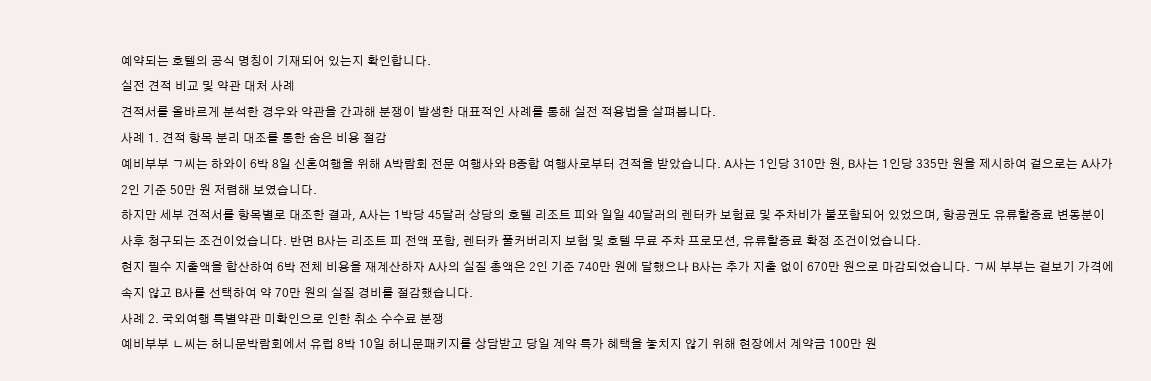예약되는 호텔의 공식 명칭이 기재되어 있는지 확인합니다.
실전 견적 비교 및 약관 대처 사례
견적서를 올바르게 분석한 경우와 약관을 간과해 분쟁이 발생한 대표적인 사례를 통해 실전 적용법을 살펴봅니다.
사례 1. 견적 항목 분리 대조를 통한 숨은 비용 절감
예비부부 ㄱ씨는 하와이 6박 8일 신혼여행을 위해 A박람회 전문 여행사와 B종합 여행사로부터 견적을 받았습니다. A사는 1인당 310만 원, B사는 1인당 335만 원을 제시하여 겉으로는 A사가 2인 기준 50만 원 저렴해 보였습니다.
하지만 세부 견적서를 항목별로 대조한 결과, A사는 1박당 45달러 상당의 호텔 리조트 피와 일일 40달러의 렌터카 보험료 및 주차비가 불포함되어 있었으며, 항공권도 유류할증료 변동분이 사후 청구되는 조건이었습니다. 반면 B사는 리조트 피 전액 포함, 렌터카 풀커버리지 보험 및 호텔 무료 주차 프로모션, 유류할증료 확정 조건이었습니다.
현지 필수 지출액을 합산하여 6박 전체 비용을 재계산하자 A사의 실질 총액은 2인 기준 740만 원에 달했으나 B사는 추가 지출 없이 670만 원으로 마감되었습니다. ㄱ씨 부부는 겉보기 가격에 속지 않고 B사를 선택하여 약 70만 원의 실질 경비를 절감했습니다.
사례 2. 국외여행 특별약관 미확인으로 인한 취소 수수료 분쟁
예비부부 ㄴ씨는 허니문박람회에서 유럽 8박 10일 허니문패키지를 상담받고 당일 계약 특가 혜택을 놓치지 않기 위해 현장에서 계약금 100만 원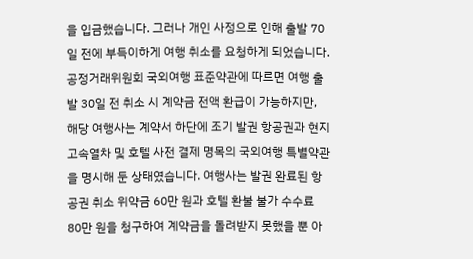을 입금했습니다. 그러나 개인 사정으로 인해 출발 70일 전에 부득이하게 여행 취소를 요청하게 되었습니다.
공정거래위원회 국외여행 표준약관에 따르면 여행 출발 30일 전 취소 시 계약금 전액 환급이 가능하지만, 해당 여행사는 계약서 하단에 조기 발권 항공권과 현지 고속열차 및 호텔 사전 결제 명목의 국외여행 특별약관을 명시해 둔 상태였습니다. 여행사는 발권 완료된 항공권 취소 위약금 60만 원과 호텔 환불 불가 수수료 80만 원을 청구하여 계약금을 돌려받지 못했을 뿐 아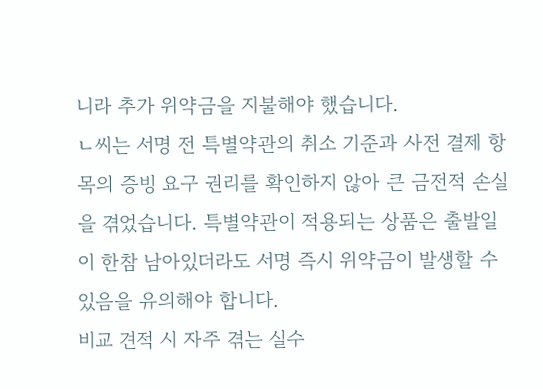니라 추가 위약금을 지불해야 했습니다.
ㄴ씨는 서명 전 특별약관의 취소 기준과 사전 결제 항목의 증빙 요구 권리를 확인하지 않아 큰 금전적 손실을 겪었습니다. 특별약관이 적용되는 상품은 출발일이 한참 남아있더라도 서명 즉시 위약금이 발생할 수 있음을 유의해야 합니다.
비교 견적 시 자주 겪는 실수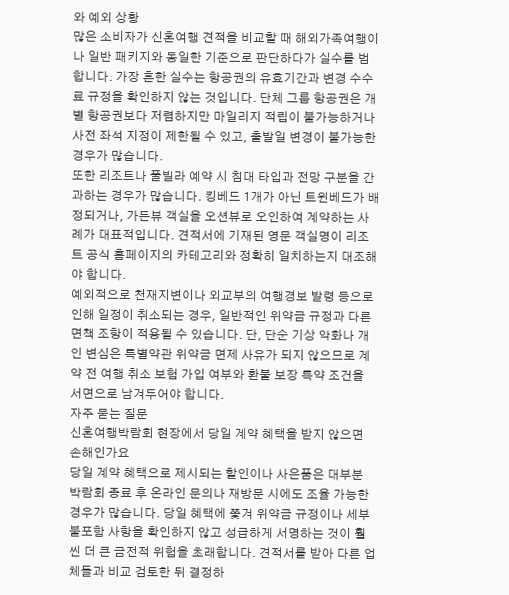와 예외 상황
많은 소비자가 신혼여행 견적을 비교할 때 해외가족여행이나 일반 패키지와 동일한 기준으로 판단하다가 실수를 범합니다. 가장 흔한 실수는 항공권의 유효기간과 변경 수수료 규정을 확인하지 않는 것입니다. 단체 그룹 항공권은 개별 항공권보다 저렴하지만 마일리지 적립이 불가능하거나 사전 좌석 지정이 제한될 수 있고, 출발일 변경이 불가능한 경우가 많습니다.
또한 리조트나 풀빌라 예약 시 침대 타입과 전망 구분을 간과하는 경우가 많습니다. 킹베드 1개가 아닌 트윈베드가 배정되거나, 가든뷰 객실을 오션뷰로 오인하여 계약하는 사례가 대표적입니다. 견적서에 기재된 영문 객실명이 리조트 공식 홈페이지의 카테고리와 정확히 일치하는지 대조해야 합니다.
예외적으로 천재지변이나 외교부의 여행경보 발령 등으로 인해 일정이 취소되는 경우, 일반적인 위약금 규정과 다른 면책 조항이 적용될 수 있습니다. 단, 단순 기상 악화나 개인 변심은 특별약관 위약금 면제 사유가 되지 않으므로 계약 전 여행 취소 보험 가입 여부와 환불 보장 특약 조건을 서면으로 남겨두어야 합니다.
자주 묻는 질문
신혼여행박람회 현장에서 당일 계약 혜택을 받지 않으면 손해인가요
당일 계약 혜택으로 제시되는 할인이나 사은품은 대부분 박람회 종료 후 온라인 문의나 재방문 시에도 조율 가능한 경우가 많습니다. 당일 혜택에 쫓겨 위약금 규정이나 세부 불포함 사항을 확인하지 않고 성급하게 서명하는 것이 훨씬 더 큰 금전적 위험을 초래합니다. 견적서를 받아 다른 업체들과 비교 검토한 뒤 결정하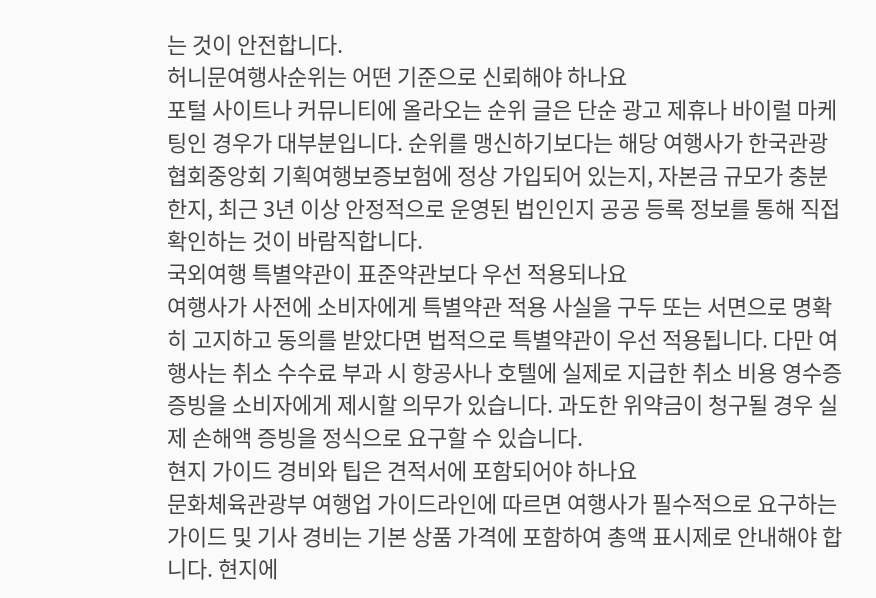는 것이 안전합니다.
허니문여행사순위는 어떤 기준으로 신뢰해야 하나요
포털 사이트나 커뮤니티에 올라오는 순위 글은 단순 광고 제휴나 바이럴 마케팅인 경우가 대부분입니다. 순위를 맹신하기보다는 해당 여행사가 한국관광협회중앙회 기획여행보증보험에 정상 가입되어 있는지, 자본금 규모가 충분한지, 최근 3년 이상 안정적으로 운영된 법인인지 공공 등록 정보를 통해 직접 확인하는 것이 바람직합니다.
국외여행 특별약관이 표준약관보다 우선 적용되나요
여행사가 사전에 소비자에게 특별약관 적용 사실을 구두 또는 서면으로 명확히 고지하고 동의를 받았다면 법적으로 특별약관이 우선 적용됩니다. 다만 여행사는 취소 수수료 부과 시 항공사나 호텔에 실제로 지급한 취소 비용 영수증 증빙을 소비자에게 제시할 의무가 있습니다. 과도한 위약금이 청구될 경우 실제 손해액 증빙을 정식으로 요구할 수 있습니다.
현지 가이드 경비와 팁은 견적서에 포함되어야 하나요
문화체육관광부 여행업 가이드라인에 따르면 여행사가 필수적으로 요구하는 가이드 및 기사 경비는 기본 상품 가격에 포함하여 총액 표시제로 안내해야 합니다. 현지에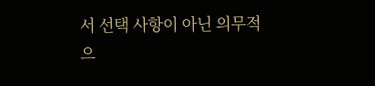서 선택 사항이 아닌 의무적으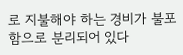로 지불해야 하는 경비가 불포함으로 분리되어 있다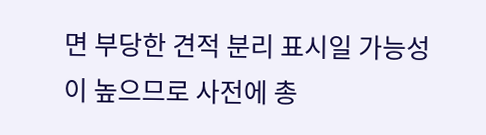면 부당한 견적 분리 표시일 가능성이 높으므로 사전에 총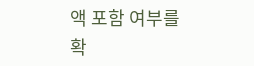액 포함 여부를 확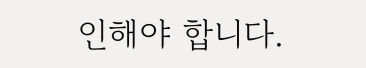인해야 합니다.